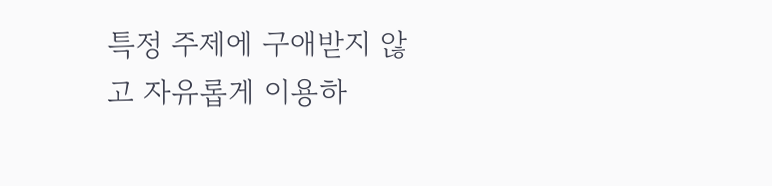특정 주제에 구애받지 않고 자유롭게 이용하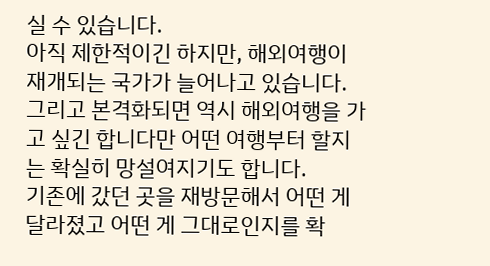실 수 있습니다.
아직 제한적이긴 하지만, 해외여행이 재개되는 국가가 늘어나고 있습니다.
그리고 본격화되면 역시 해외여행을 가고 싶긴 합니다만 어떤 여행부터 할지는 확실히 망설여지기도 합니다.
기존에 갔던 곳을 재방문해서 어떤 게 달라졌고 어떤 게 그대로인지를 확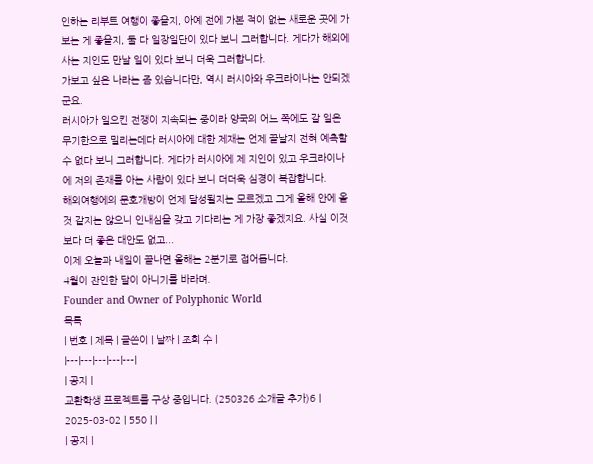인하는 리부트 여행이 좋을지, 아예 전에 가본 적이 없는 새로운 곳에 가 보는 게 좋을지, 둘 다 일장일단이 있다 보니 그러합니다. 게다가 해외에 사는 지인도 만날 일이 있다 보니 더욱 그러합니다.
가보고 싶은 나라는 좀 있습니다만, 역시 러시아와 우크라이나는 안되겠군요.
러시아가 일으킨 전쟁이 지속되는 중이라 양국의 어느 쪽에도 갈 일은 무기한으로 밀리는데다 러시아에 대한 제재는 언제 끝날지 전혀 예측할 수 없다 보니 그러합니다. 게다가 러시아에 제 지인이 있고 우크라이나에 저의 존재를 아는 사람이 있다 보니 더더욱 심경이 복잡합니다.
해외여행에의 문호개방이 언제 달성될지는 모르겠고 그게 올해 안에 올 것 같지는 않으니 인내심을 갖고 기다리는 게 가장 좋겠지요. 사실 이것보다 더 좋은 대안도 없고...
이제 오늘과 내일이 끝나면 올해는 2분기로 접어듭니다.
4월이 잔인한 달이 아니기를 바라며.
Founder and Owner of Polyphonic World
목록
| 번호 | 제목 | 글쓴이 | 날짜 | 조회 수 |
|---|---|---|---|---|
| 공지 |
교환학생 프로젝트를 구상 중입니다. (250326 소개글 추가)6 |
2025-03-02 | 550 | |
| 공지 |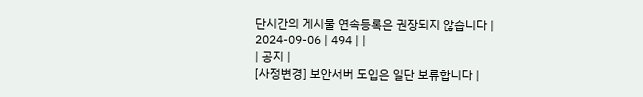단시간의 게시물 연속등록은 권장되지 않습니다 |
2024-09-06 | 494 | |
| 공지 |
[사정변경] 보안서버 도입은 일단 보류합니다 |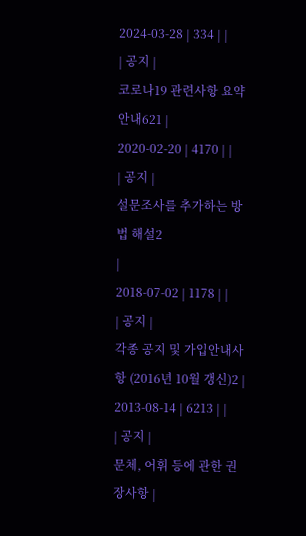2024-03-28 | 334 | |
| 공지 |
코로나19 관련사항 요약안내621 |
2020-02-20 | 4170 | |
| 공지 |
설문조사를 추가하는 방법 해설2
|
2018-07-02 | 1178 | |
| 공지 |
각종 공지 및 가입안내사항 (2016년 10월 갱신)2 |
2013-08-14 | 6213 | |
| 공지 |
문체, 어휘 등에 관한 권장사항 |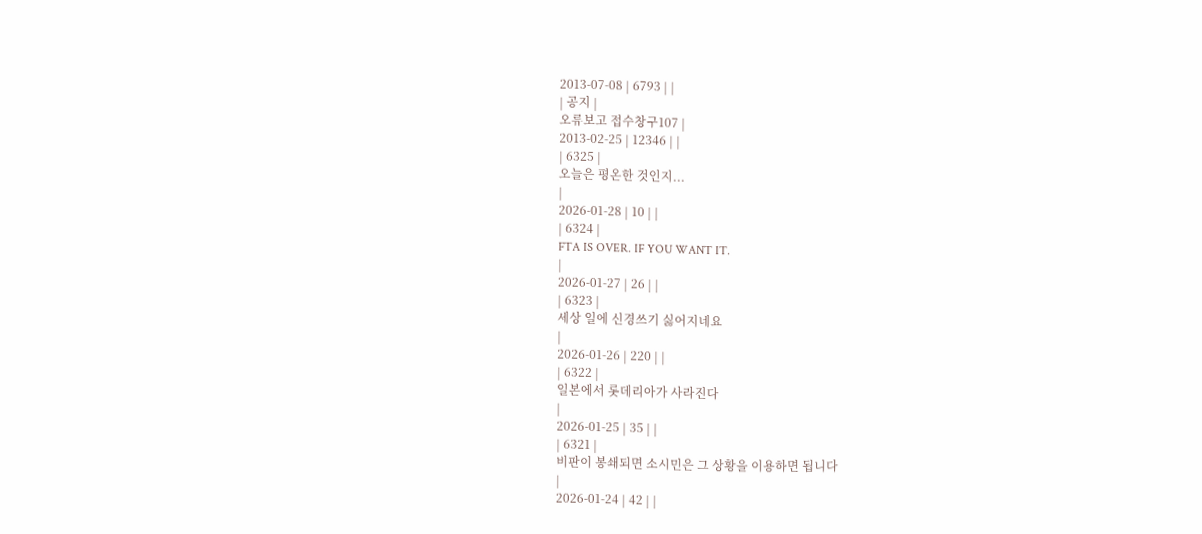2013-07-08 | 6793 | |
| 공지 |
오류보고 접수창구107 |
2013-02-25 | 12346 | |
| 6325 |
오늘은 평온한 것인지...
|
2026-01-28 | 10 | |
| 6324 |
FTA IS OVER. IF YOU WANT IT.
|
2026-01-27 | 26 | |
| 6323 |
세상 일에 신경쓰기 싫어지네요
|
2026-01-26 | 220 | |
| 6322 |
일본에서 롯데리아가 사라진다
|
2026-01-25 | 35 | |
| 6321 |
비판이 봉쇄되면 소시민은 그 상황을 이용하면 됩니다
|
2026-01-24 | 42 | |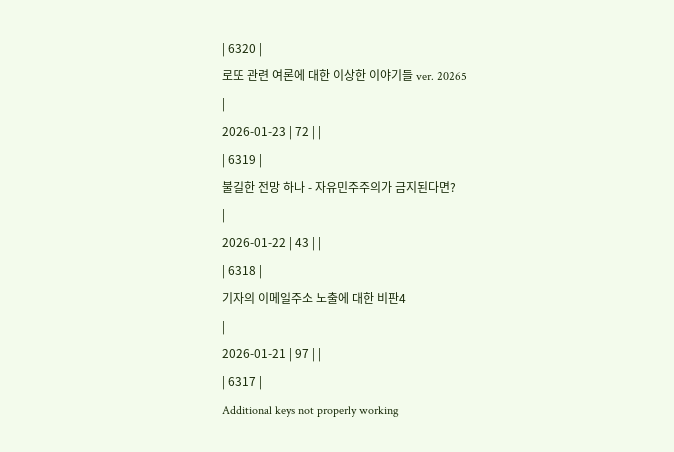| 6320 |
로또 관련 여론에 대한 이상한 이야기들 ver. 20265
|
2026-01-23 | 72 | |
| 6319 |
불길한 전망 하나 - 자유민주주의가 금지된다면?
|
2026-01-22 | 43 | |
| 6318 |
기자의 이메일주소 노출에 대한 비판4
|
2026-01-21 | 97 | |
| 6317 |
Additional keys not properly working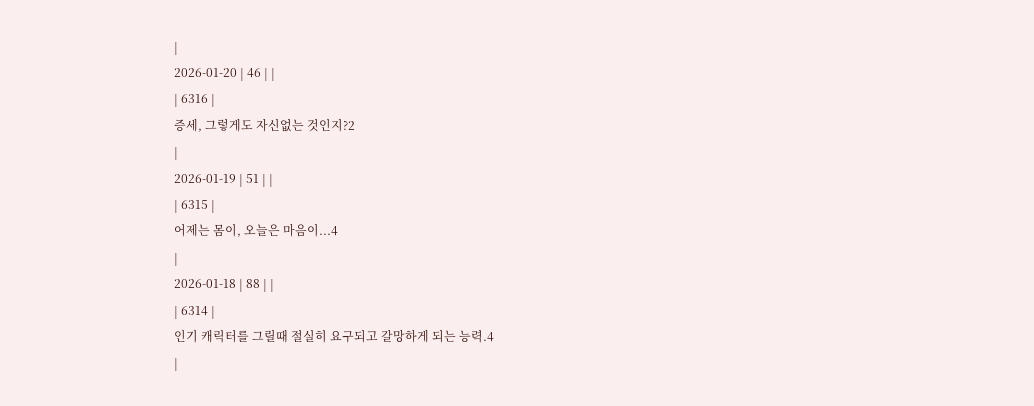|
2026-01-20 | 46 | |
| 6316 |
증세, 그렇게도 자신없는 것인지?2
|
2026-01-19 | 51 | |
| 6315 |
어제는 몸이, 오늘은 마음이...4
|
2026-01-18 | 88 | |
| 6314 |
인기 캐릭터를 그릴때 절실히 요구되고 갈망하게 되는 능력.4
|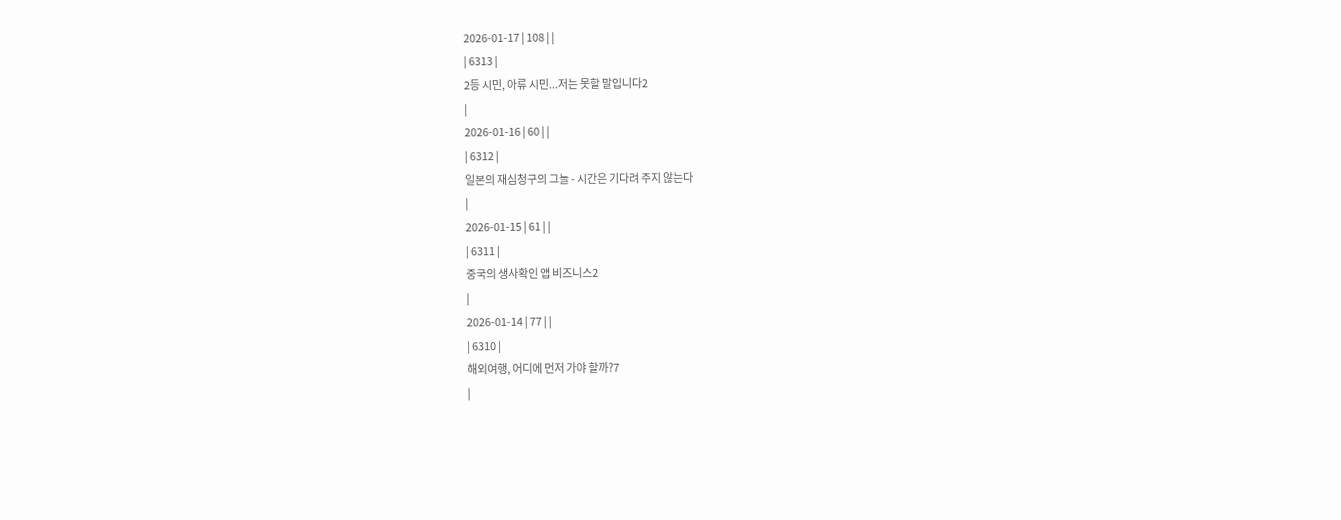2026-01-17 | 108 | |
| 6313 |
2등 시민, 아류 시민...저는 못할 말입니다2
|
2026-01-16 | 60 | |
| 6312 |
일본의 재심청구의 그늘 - 시간은 기다려 주지 않는다
|
2026-01-15 | 61 | |
| 6311 |
중국의 생사확인 앱 비즈니스2
|
2026-01-14 | 77 | |
| 6310 |
해외여행, 어디에 먼저 가야 할까?7
|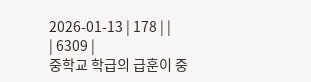2026-01-13 | 178 | |
| 6309 |
중학교 학급의 급훈이 중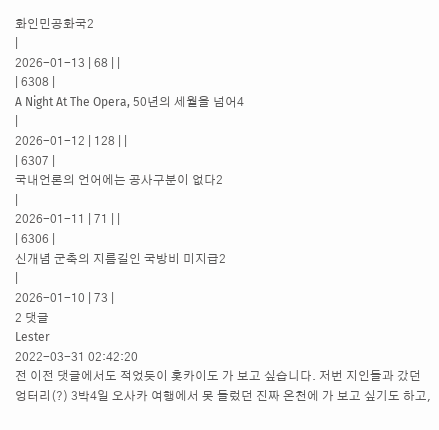화인민공화국2
|
2026-01-13 | 68 | |
| 6308 |
A Night At The Opera, 50년의 세월을 넘어4
|
2026-01-12 | 128 | |
| 6307 |
국내언론의 언어에는 공사구분이 없다2
|
2026-01-11 | 71 | |
| 6306 |
신개념 군축의 지름길인 국방비 미지급2
|
2026-01-10 | 73 |
2 댓글
Lester
2022-03-31 02:42:20
전 이전 댓글에서도 적었듯이 홋카이도 가 보고 싶습니다. 저번 지인들과 갔던 엉터리(?) 3박4일 오사카 여행에서 못 들렀던 진짜 온천에 가 보고 싶기도 하고,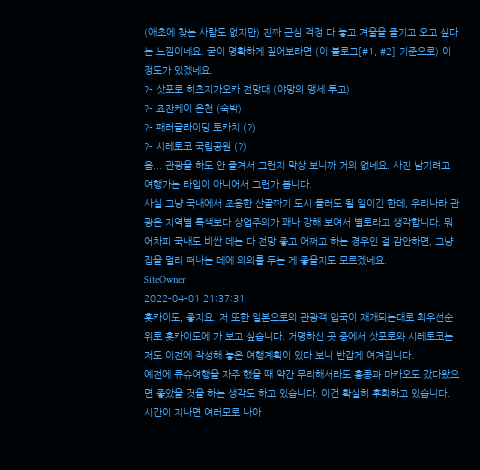(애초에 찾는 사람도 없지만) 진짜 근심 걱정 다 놓고 겨울을 즐기고 오고 싶다는 느낌이네요. 굳이 명확하게 짚어보라면 (이 블로그[#1, #2] 기준으로) 이 정도가 있겠네요.
?- 삿포로 히츠지가오카 전망대 (야망의 맹세 투고)
?- 죠잔케이 온천 (숙박)
?- 패러글라이딩 토카치 (?)
?- 시레토코 국립공원 (?)
음... 관광을 하도 안 즐겨서 그런지 막상 보니까 거의 없네요. 사진 남기려고 여행가는 타입이 아니어서 그런가 봅니다.
사실 그냥 국내에서 조용한 산골짜기 도시 들러도 될 일이긴 한데, 우리나라 관광은 지역별 특색보다 상업주의가 꽤나 강해 보여서 별로라고 생각합니다. 뭐 어차피 국내도 비싼 데는 다 전망 좋고 어쩌고 하는 경우인 걸 감안하면, 그냥 집을 멀리 떠나는 데에 의의를 두는 게 좋을지도 모르겠네요.
SiteOwner
2022-04-01 21:37:31
홋카이도, 좋지요. 저 또한 일본으로의 관광객 입국이 재개되는대로 최우선순위로 홋카이도에 가 보고 싶습니다. 거명하신 곳 중에서 삿포로와 시레토코는 저도 이전에 작성해 놓은 여행계획이 있다 보니 반갑게 여겨집니다.
예전에 큐슈여행을 자주 했을 때 약간 무리해서라도 홍콩과 마카오도 갔다왔으면 좋았을 것을 하는 생각도 하고 있습니다. 이건 확실히 후회하고 있습니다.
시간이 지나면 여러모로 나아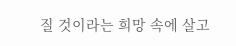질 것이라는 희망 속에 살고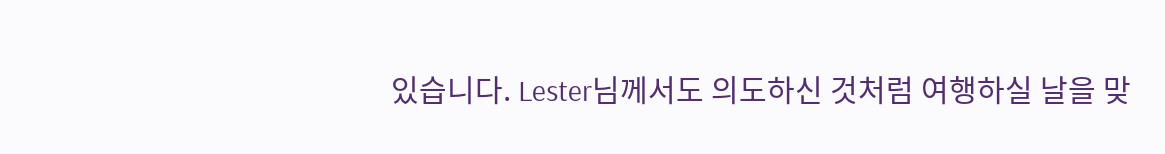있습니다. Lester님께서도 의도하신 것처럼 여행하실 날을 맞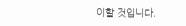이할 것입니다.